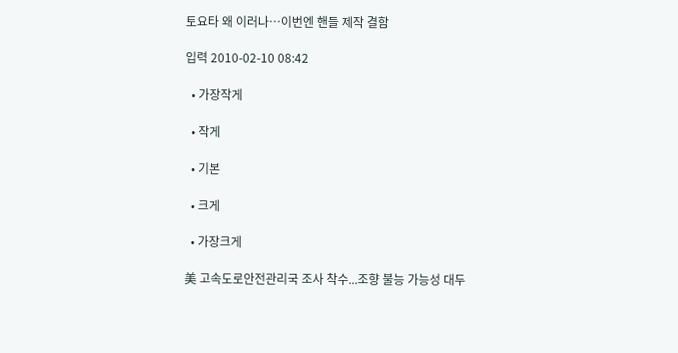토요타 왜 이러나…이번엔 핸들 제작 결함

입력 2010-02-10 08:42

  • 가장작게

  • 작게

  • 기본

  • 크게

  • 가장크게

美 고속도로안전관리국 조사 착수...조향 불능 가능성 대두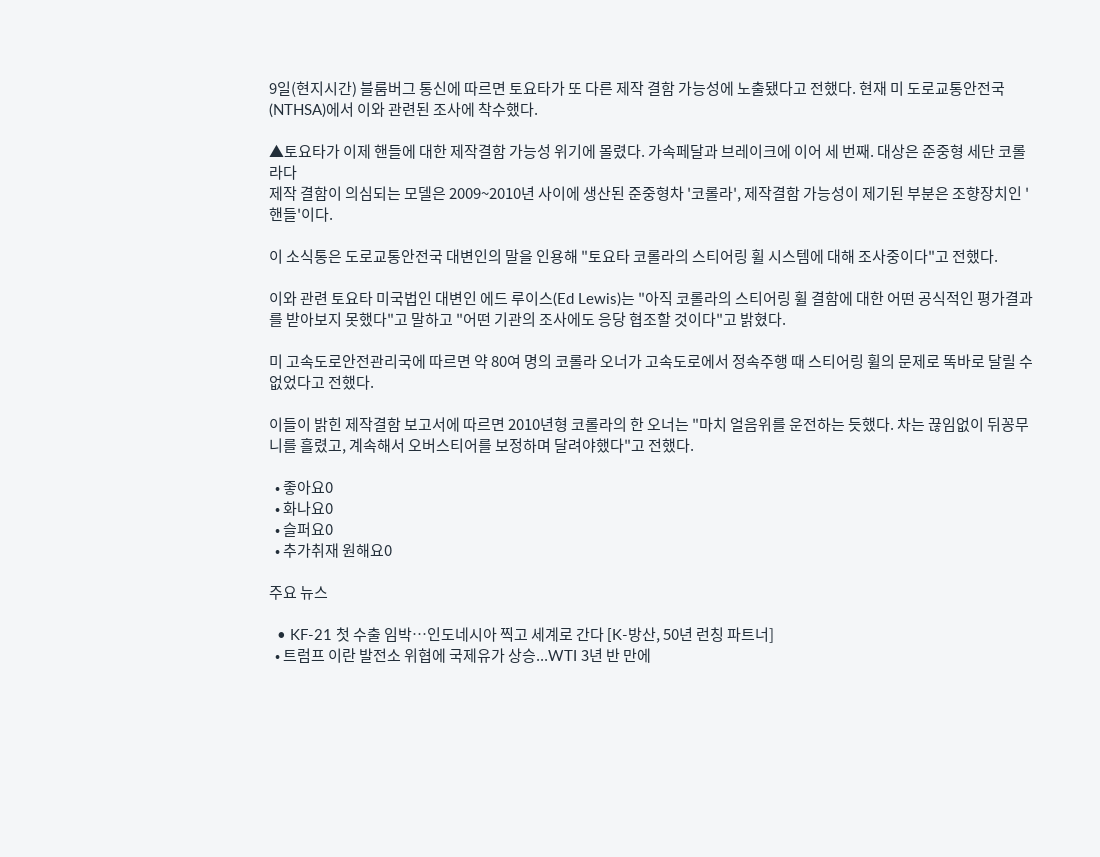9일(현지시간) 블룸버그 통신에 따르면 토요타가 또 다른 제작 결함 가능성에 노출됐다고 전했다. 현재 미 도로교통안전국(NTHSA)에서 이와 관련된 조사에 착수했다.

▲토요타가 이제 핸들에 대한 제작결함 가능성 위기에 몰렸다. 가속페달과 브레이크에 이어 세 번째. 대상은 준중형 세단 코롤라다
제작 결함이 의심되는 모델은 2009~2010년 사이에 생산된 준중형차 '코롤라', 제작결함 가능성이 제기된 부분은 조향장치인 '핸들'이다.

이 소식통은 도로교통안전국 대변인의 말을 인용해 "토요타 코롤라의 스티어링 휠 시스템에 대해 조사중이다"고 전했다.

이와 관련 토요타 미국법인 대변인 에드 루이스(Ed Lewis)는 "아직 코롤라의 스티어링 휠 결함에 대한 어떤 공식적인 평가결과를 받아보지 못했다"고 말하고 "어떤 기관의 조사에도 응당 협조할 것이다"고 밝혔다.

미 고속도로안전관리국에 따르면 약 80여 명의 코롤라 오너가 고속도로에서 정속주행 때 스티어링 휠의 문제로 똑바로 달릴 수 없었다고 전했다.

이들이 밝힌 제작결함 보고서에 따르면 2010년형 코롤라의 한 오너는 "마치 얼음위를 운전하는 듯했다. 차는 끊임없이 뒤꽁무니를 흘렸고, 계속해서 오버스티어를 보정하며 달려야했다"고 전했다.

  • 좋아요0
  • 화나요0
  • 슬퍼요0
  • 추가취재 원해요0

주요 뉴스

  • KF-21 첫 수출 임박…인도네시아 찍고 세계로 간다 [K-방산, 50년 런칭 파트너]
  • 트럼프 이란 발전소 위협에 국제유가 상승...WTI 3년 반 만에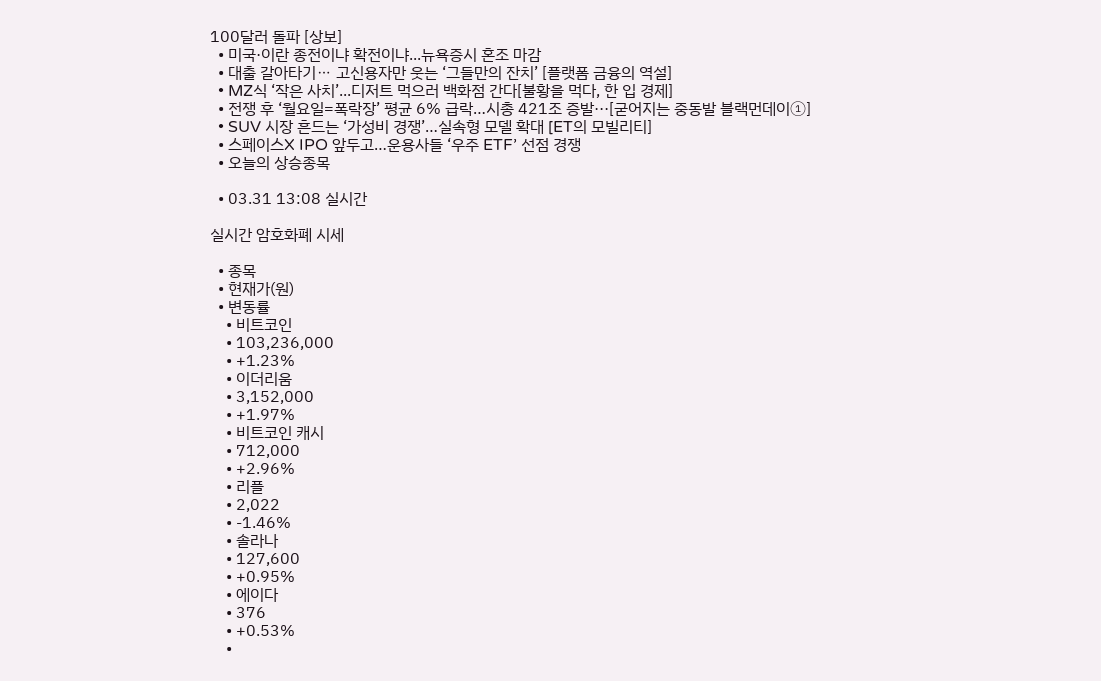100달러 돌파 [상보]
  • 미국·이란 종전이냐 확전이냐...뉴욕증시 혼조 마감
  • 대출 갈아타기⋯ 고신용자만 웃는 ‘그들만의 잔치’ [플랫폼 금융의 역설]
  • MZ식 ‘작은 사치’...디저트 먹으러 백화점 간다[불황을 먹다, 한 입 경제]
  • 전쟁 후 ‘월요일=폭락장’ 평균 6% 급락…시총 421조 증발···[굳어지는 중동발 블랙먼데이①]
  • SUV 시장 흔드는 ‘가성비 경쟁’…실속형 모델 확대 [ET의 모빌리티]
  • 스페이스X IPO 앞두고…운용사들 ‘우주 ETF’ 선점 경쟁
  • 오늘의 상승종목

  • 03.31 13:08 실시간

실시간 암호화폐 시세

  • 종목
  • 현재가(원)
  • 변동률
    • 비트코인
    • 103,236,000
    • +1.23%
    • 이더리움
    • 3,152,000
    • +1.97%
    • 비트코인 캐시
    • 712,000
    • +2.96%
    • 리플
    • 2,022
    • -1.46%
    • 솔라나
    • 127,600
    • +0.95%
    • 에이다
    • 376
    • +0.53%
    •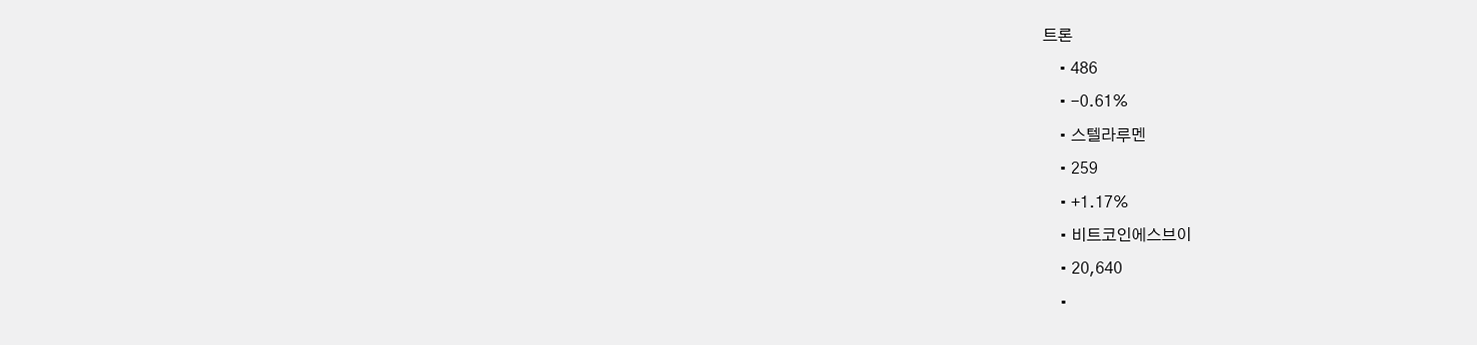트론
    • 486
    • -0.61%
    • 스텔라루멘
    • 259
    • +1.17%
    • 비트코인에스브이
    • 20,640
    •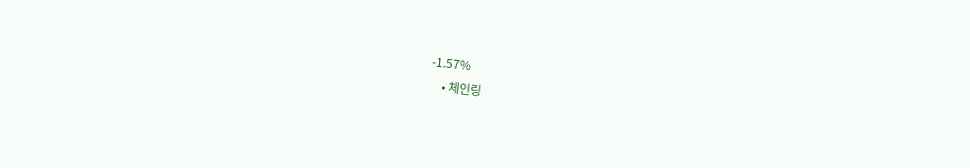-1.57%
    • 체인링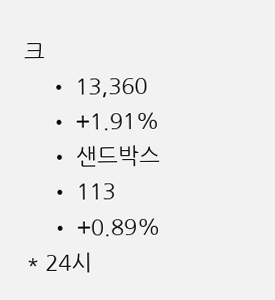크
    • 13,360
    • +1.91%
    • 샌드박스
    • 113
    • +0.89%
* 24시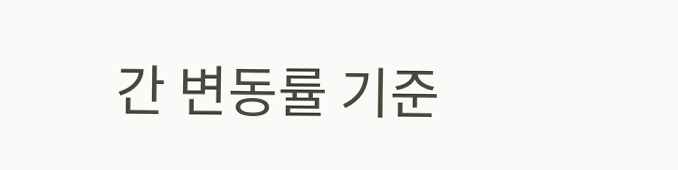간 변동률 기준